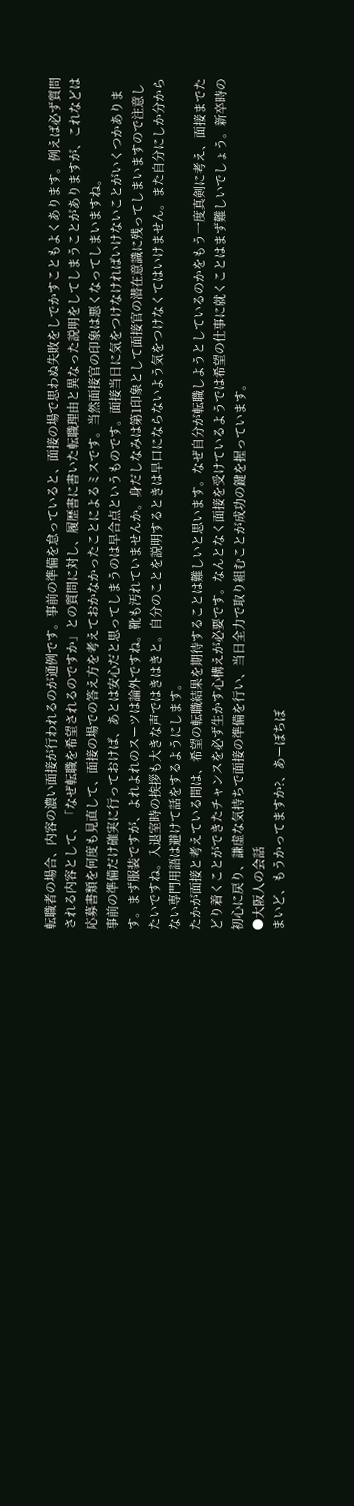転職者の場合、内容の濃い面接が行われるのが通例です。事前の準備を怠っていると、面接の場で思わぬ失敗をしでかすこともよくあります。例えば必ず質問される内容として、「なぜ転職を希望されるのですか」との質問に対し、履歴書に書いた転職理由と異なった説明をしてしまうことがありますが、これなどは応募書類を何度も見直して、面接の場での答え方を考えておかなかったことによるミスです。当然面接官の印象は悪くなってしまいますね。
事前の準備だけ確実に行っておけば、あとは安心だと思ってしまうのは早合点というものです。面接当日に気をつけなければいけないことがいくつかあります。まず服装ですが、よれよれのスーツは論外ですね。靴も汚れていませんか。身だしなみは第1印象として面接官の潜在意識に残ってしまいますので注意したいですね。入退室時の挨拶も大きな声ではきはきと。自分のことを説明するときは早口にならないよう気をつけなくてはいけません。また自分にしか分からない専門用語は避けて話をするようにします。
たかが面接と考えている間は、希望の転職結果を期待することは難しいと思います。なぜ自分が転職しようとしているのかをもう一度真剣に考え、面接までたどり着くことができたチャンスを必ず生かす心構えが必要です。なんとなく面接を受けているようでは希望の仕事に就くことはまず難しいでしょう。新卒時の初心に戻り、謙虚な気持ちで面接の準備を行い、当日全力で取り組むことが成功の鍵を握っています。
●大阪人の会話
まいど、もうかってますか?、あーぼちぼ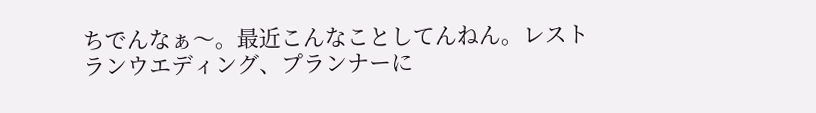ちでんなぁ〜。最近こんなことしてんねん。レストランウエディング、プランナーに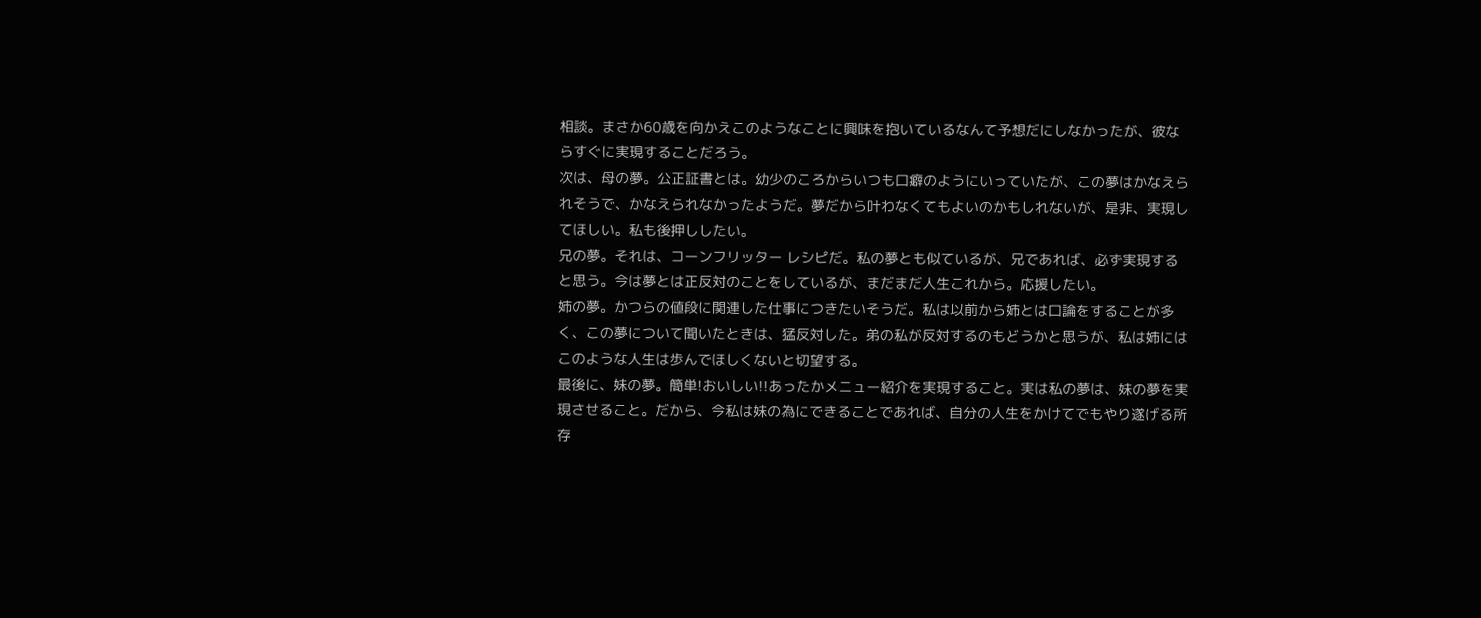相談。まさか60歳を向かえこのようなことに興味を抱いているなんて予想だにしなかったが、彼ならすぐに実現することだろう。
次は、母の夢。公正証書とは。幼少のころからいつも口癖のようにいっていたが、この夢はかなえられそうで、かなえられなかったようだ。夢だから叶わなくてもよいのかもしれないが、是非、実現してほしい。私も後押ししたい。
兄の夢。それは、コーンフリッター レシピだ。私の夢とも似ているが、兄であれば、必ず実現すると思う。今は夢とは正反対のことをしているが、まだまだ人生これから。応援したい。
姉の夢。かつらの値段に関連した仕事につきたいそうだ。私は以前から姉とは口論をすることが多く、この夢について聞いたときは、猛反対した。弟の私が反対するのもどうかと思うが、私は姉にはこのような人生は歩んでほしくないと切望する。
最後に、妹の夢。簡単!おいしい!!あったかメニュー紹介を実現すること。実は私の夢は、妹の夢を実現させること。だから、今私は妹の為にできることであれば、自分の人生をかけてでもやり遂げる所存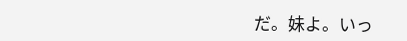だ。妹よ。いっ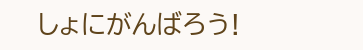しょにがんばろう!